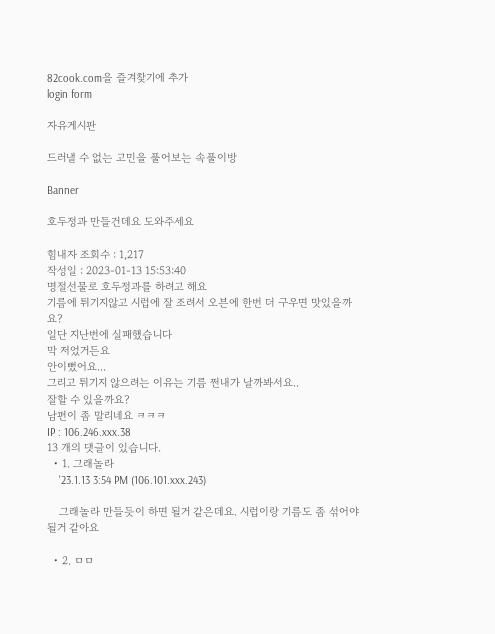82cook.com을 즐겨찾기에 추가
login form

자유게시판

드러낼 수 없는 고민을 풀어보는 속풀이방

Banner

호두정과 만들건데요 도와주세요

힘내자 조회수 : 1,217
작성일 : 2023-01-13 15:53:40
명절선물로 호두정과를 하려고 해요
기름에 튀기지않고 시럽에 잘 조려서 오븐에 한번 더 구우면 맛있을까요?
일단 지난번에 실패했습니다
막 저었거든요
안이뻤어요...
그리고 튀기지 않으려는 이유는 기름 쩐내가 날까봐서요..
잘할 수 있을까요?
남편이 좀 말리네요 ㅋㅋㅋ
IP : 106.246.xxx.38
13 개의 댓글이 있습니다.
  • 1. 그래놀라
    '23.1.13 3:54 PM (106.101.xxx.243)

    그래놀라 만들듯이 하면 될거 같은데요. 시럽이랑 기름도 좀 섞어야 될거 같아요

  • 2. ㅁㅁ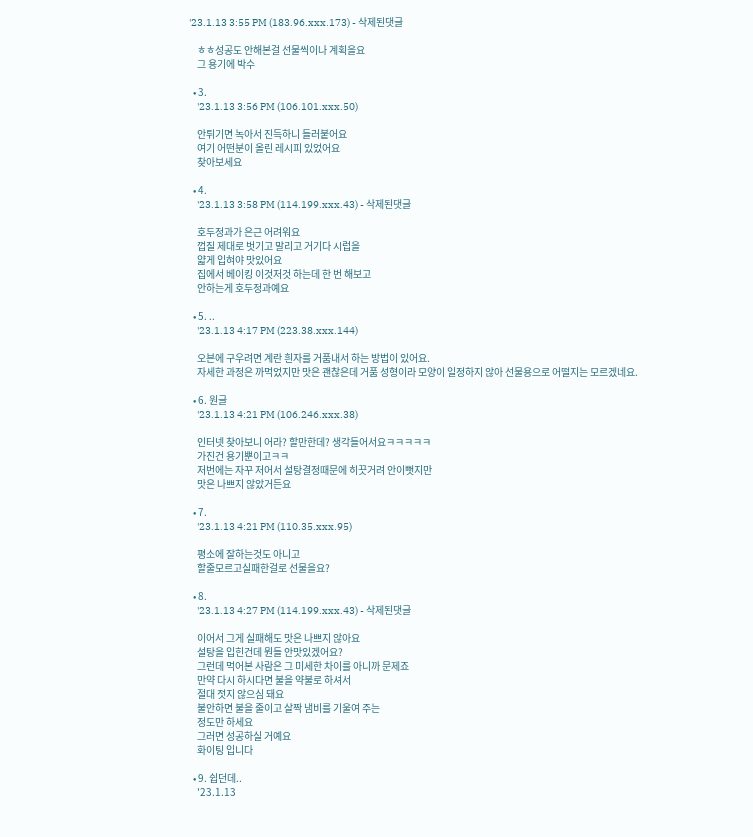'23.1.13 3:55 PM (183.96.xxx.173) - 삭제된댓글

    ㅎㅎ성공도 안해본걸 선물씩이나 계획을요
    그 용기에 박수

  • 3.
    '23.1.13 3:56 PM (106.101.xxx.50)

    안튀기면 녹아서 진득하니 들러붙어요
    여기 어떤분이 올린 레시피 있었어요
    찾아보세요

  • 4.
    '23.1.13 3:58 PM (114.199.xxx.43) - 삭제된댓글

    호두정과가 은근 어려워요
    껍질 제대로 벗기고 말리고 거기다 시럽을
    얇게 입혀야 맛있어요
    집에서 베이킹 이것저것 하는데 한 번 해보고
    안하는게 호두정과예요

  • 5. ..
    '23.1.13 4:17 PM (223.38.xxx.144)

    오븐에 구우려면 계란 흰자를 거품내서 하는 방법이 있어요.
    자세한 과정은 까먹었지만 맛은 괜찮은데 거품 성형이라 모양이 일정하지 않아 선물용으로 어떨지는 모르겠네요.

  • 6. 원글
    '23.1.13 4:21 PM (106.246.xxx.38)

    인터넷 찾아보니 어라? 할만한데? 생각들어서요ㅋㅋㅋㅋㅋ
    가진건 용기뿐이고ㅋㅋ
    저번에는 자꾸 저어서 설탕결정때문에 히끗거려 안이뻣지만
    맛은 나쁘지 않았거든요

  • 7.
    '23.1.13 4:21 PM (110.35.xxx.95)

    평소에 잘하는것도 아니고
    할줄모르고실패한걸로 선물을요?

  • 8.
    '23.1.13 4:27 PM (114.199.xxx.43) - 삭제된댓글

    이어서 그게 실패해도 맛은 나쁘지 않아요
    설탕을 입힌건데 뭔들 안맛있겠어요?
    그런데 먹어본 사람은 그 미세한 차이를 아니까 문제죠
    만약 다시 하시다면 불을 약불로 하셔서
    절대 젓지 않으심 돼요
    불안하면 불을 줄이고 살짝 냄비를 기울여 주는
    정도만 하세요
    그러면 성공하실 거예요
    화이팅 입니다

  • 9. 쉽던데..
    '23.1.13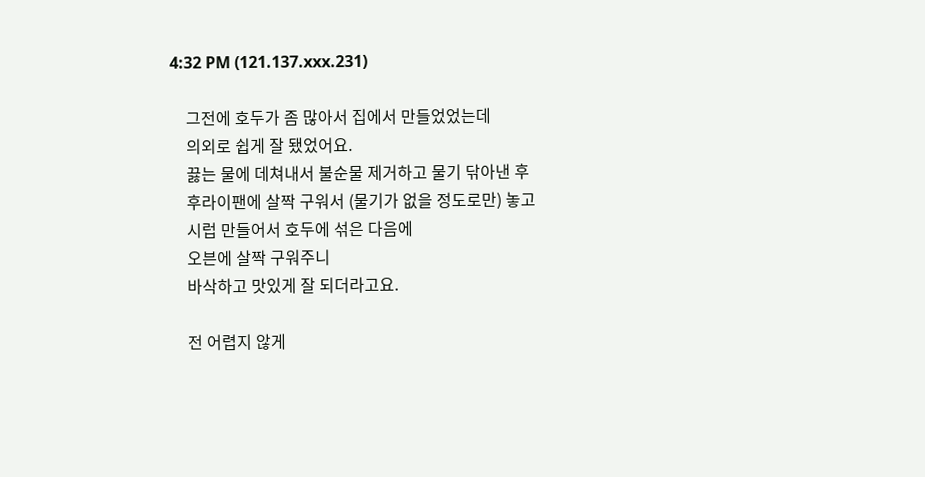4:32 PM (121.137.xxx.231)

    그전에 호두가 좀 많아서 집에서 만들었었는데
    의외로 쉽게 잘 됐었어요.
    끓는 물에 데쳐내서 불순물 제거하고 물기 닦아낸 후
    후라이팬에 살짝 구워서 (물기가 없을 정도로만) 놓고
    시럽 만들어서 호두에 섞은 다음에
    오븐에 살짝 구워주니
    바삭하고 맛있게 잘 되더라고요.

    전 어렵지 않게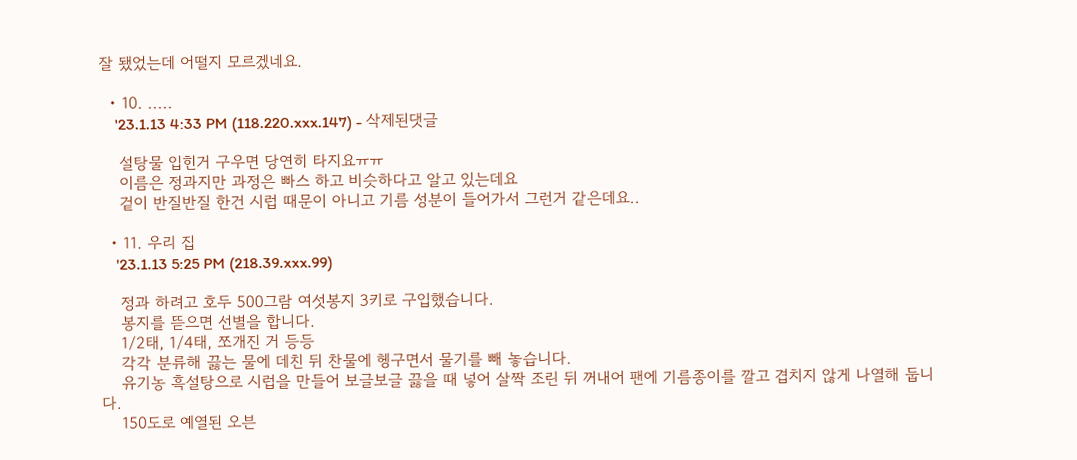잘 됐었는데 어떨지 모르겠네요.

  • 10. .....
    '23.1.13 4:33 PM (118.220.xxx.147) - 삭제된댓글

    설탕물 입힌거 구우면 당연히 타지요ㅠㅠ
    이름은 정과지만 과정은 빠스 하고 비슷하다고 알고 있는데요
    겉이 반질반질 한건 시럽 때문이 아니고 기름 성분이 들어가서 그런거 같은데요..

  • 11. 우리 집
    '23.1.13 5:25 PM (218.39.xxx.99)

    정과 하려고 호두 500그람 여섯봉지 3키로 구입했습니다.
    봉지를 뜯으면 선별을 합니다.
    1/2태, 1/4태, 쪼개진 거 등등
    각각 분류해 끓는 물에 데친 뒤 찬물에 헹구면서 물기를 빼 놓습니다.
    유기농 흑설탕으로 시럽을 만들어 보글보글 끓을 때 넣어 살짝 조린 뒤 꺼내어 팬에 기름종이를 깔고 겹치지 않게 나열해 둡니다.
    150도로 예열된 오븐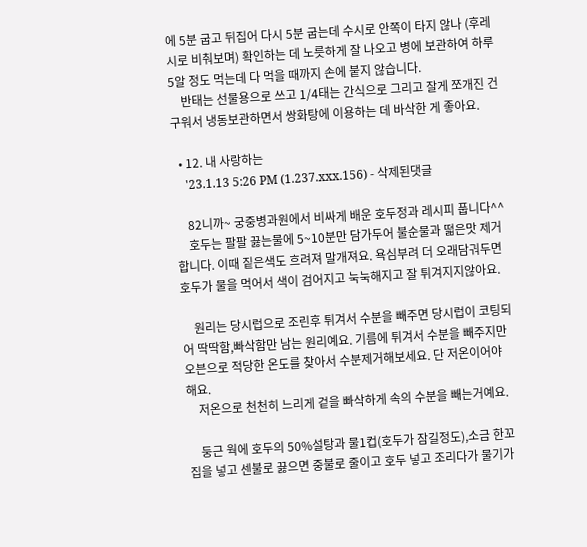에 5분 굽고 뒤집어 다시 5분 굽는데 수시로 안쪽이 타지 않나 (후레시로 비춰보며) 확인하는 데 노릇하게 잘 나오고 병에 보관하여 하루 5알 정도 먹는데 다 먹을 때까지 손에 붙지 않습니다.
    반태는 선물용으로 쓰고 1/4태는 간식으로 그리고 잘게 쪼개진 건 구워서 냉동보관하면서 쌍화탕에 이용하는 데 바삭한 게 좋아요.

  • 12. 내 사랑하는
    '23.1.13 5:26 PM (1.237.xxx.156) - 삭제된댓글

    82니까~ 궁중병과원에서 비싸게 배운 호두정과 레시피 풉니다^^
    호두는 팔팔 끓는물에 5~10분만 담가두어 불순물과 떫은맛 제거합니다. 이때 짙은색도 흐려져 말개져요. 욕심부려 더 오래담궈두면 호두가 물을 먹어서 색이 검어지고 눅눅해지고 잘 튀겨지지않아요.

    원리는 당시럽으로 조린후 튀겨서 수분을 빼주면 당시럽이 코팅되어 딱딱함,빠삭함만 남는 원리예요. 기름에 튀겨서 수분을 빼주지만 오븐으로 적당한 온도를 찾아서 수분제거해보세요. 단 저온이어야 해요.
    저온으로 천천히 느리게 겉을 빠삭하게 속의 수분을 빼는거예요.

    둥근 웍에 호두의 50%설탕과 물1컵(호두가 잠길정도),소금 한꼬집을 넣고 센불로 끓으면 중불로 줄이고 호두 넣고 조리다가 물기가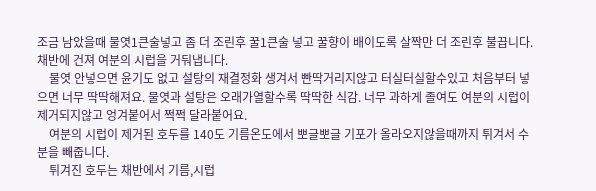조금 남았을때 물엿1큰술넣고 좀 더 조린후 꿀1큰술 넣고 꿀향이 배이도록 살짝만 더 조린후 불끕니다. 채반에 건져 여분의 시럽을 거둬냅니다.
    물엿 안넣으면 윤기도 없고 설탕의 재결정화 생겨서 빤딱거리지않고 터실터실할수있고 처음부터 넣으면 너무 딱딱해져요. 물엿과 설탕은 오래가열할수록 딱딱한 식감. 너무 과하게 졸여도 여분의 시럽이 제거되지않고 엉겨붙어서 쩍쩍 달라붙어요.
    여분의 시럽이 제거된 호두를 140도 기름온도에서 뽀글뽀글 기포가 올라오지않을때까지 튀겨서 수분을 빼줍니다.
    튀겨진 호두는 채반에서 기름,시럽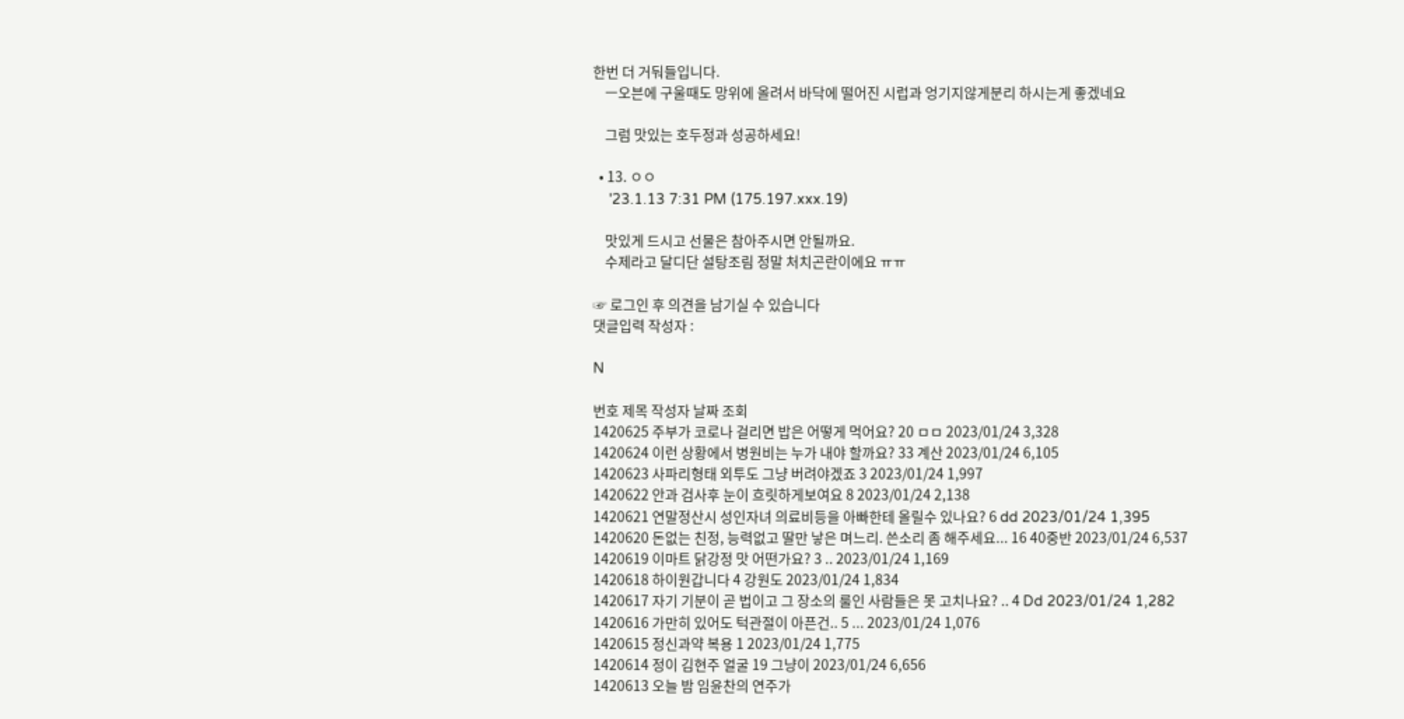한번 더 거둬들입니다.
    ㅡ오븐에 구울때도 망위에 올려서 바닥에 떨어진 시럽과 엉기지않게분리 하시는게 좋겠네요

    그럼 맛있는 호두정과 성공하세요!

  • 13. ㅇㅇ
    '23.1.13 7:31 PM (175.197.xxx.19)

    맛있게 드시고 선물은 참아주시면 안될까요.
    수제라고 달디단 설탕조림 정말 처치곤란이에요 ㅠㅠ

☞ 로그인 후 의견을 남기실 수 있습니다
댓글입력 작성자 :

N

번호 제목 작성자 날짜 조회
1420625 주부가 코로나 걸리면 밥은 어떻게 먹어요? 20 ㅁㅁ 2023/01/24 3,328
1420624 이런 상황에서 병원비는 누가 내야 할까요? 33 계산 2023/01/24 6,105
1420623 사파리형태 외투도 그냥 버려야겠죠 3 2023/01/24 1,997
1420622 안과 검사후 눈이 흐릿하게보여요 8 2023/01/24 2,138
1420621 연말정산시 성인자녀 의료비등을 아빠한테 올릴수 있나요? 6 dd 2023/01/24 1,395
1420620 돈없는 친정, 능력없고 딸만 낳은 며느리. 쓴소리 좀 해주세요... 16 40중반 2023/01/24 6,537
1420619 이마트 닭강정 맛 어떤가요? 3 .. 2023/01/24 1,169
1420618 하이원갑니다 4 강원도 2023/01/24 1,834
1420617 자기 기분이 곧 법이고 그 장소의 룰인 사람들은 못 고치나요? .. 4 Dd 2023/01/24 1,282
1420616 가만히 있어도 턱관절이 아픈건.. 5 ... 2023/01/24 1,076
1420615 정신과약 복용 1 2023/01/24 1,775
1420614 정이 김현주 얼굴 19 그냥이 2023/01/24 6,656
1420613 오늘 밤 임윤찬의 연주가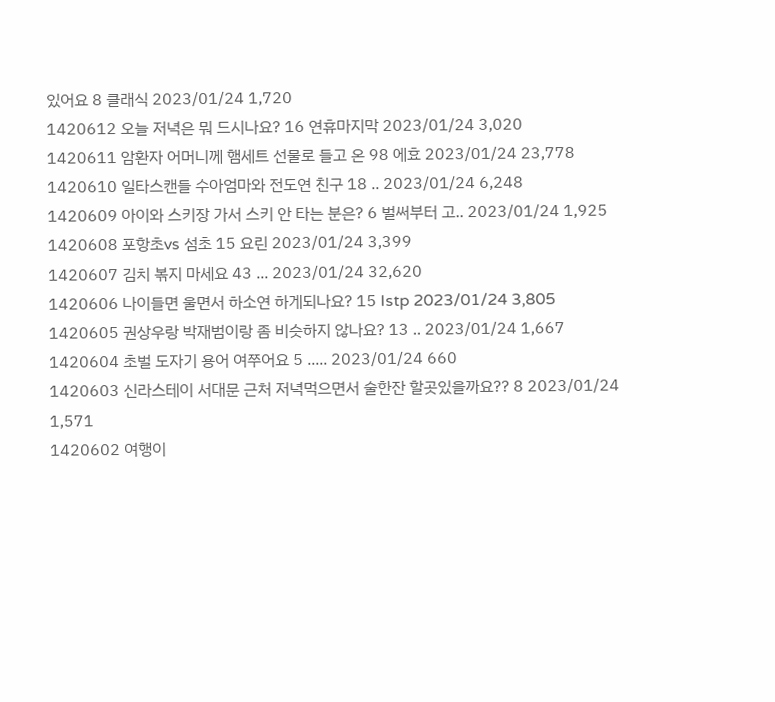있어요 8 클래식 2023/01/24 1,720
1420612 오늘 저녁은 뭐 드시나요? 16 연휴마지막 2023/01/24 3,020
1420611 암환자 어머니께 햄세트 선물로 들고 온 98 에효 2023/01/24 23,778
1420610 일타스캔들 수아엄마와 전도연 친구 18 .. 2023/01/24 6,248
1420609 아이와 스키장 가서 스키 안 타는 분은? 6 벌써부터 고.. 2023/01/24 1,925
1420608 포항초vs 섬초 15 요린 2023/01/24 3,399
1420607 김치 볶지 마세요 43 ... 2023/01/24 32,620
1420606 나이들면 울면서 하소연 하게되나요? 15 Istp 2023/01/24 3,805
1420605 권상우랑 박재범이랑 좀 비슷하지 않나요? 13 .. 2023/01/24 1,667
1420604 초벌 도자기 용어 여쭈어요 5 ..... 2023/01/24 660
1420603 신라스테이 서대문 근처 저녁먹으면서 술한잔 할곳있을까요?? 8 2023/01/24 1,571
1420602 여행이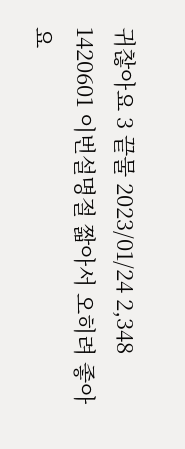귀찮아요 3 끝물 2023/01/24 2,348
1420601 이번설명절 짧아서 오히려 좋아요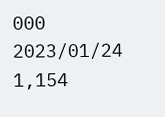000 2023/01/24 1,154